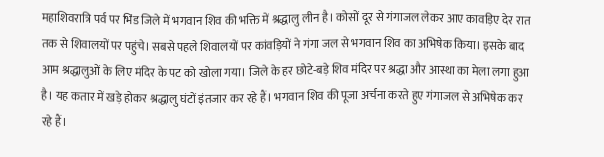महाशिवरात्रि पर्व पर भिंड जिले में भगवान शिव की भक्ति में श्रद्धालु लीन है। कोसों दूर से गंगाजल लेकर आए कावड़िए देर रात तक से शिवालयों पर पहुंचे। सबसे पहले शिवालयों पर कांवड़ियों ने गंगा जल से भगवान शिव का अभिषेक किया। इसके बाद आम श्रद्धालुओं के लिए मंदिर के पट को खोला गया। जिले के हर छोटे-बड़े शिव मंदिर पर श्रद्धा और आस्था का मेला लगा हुआ है। यह कतार में खड़े होकर श्रद्धालु घंटों इंतजार कर रहे हैं। भगवान शिव की पूजा अर्चना करते हुए गंगाजल से अभिषेक कर रहे हैं।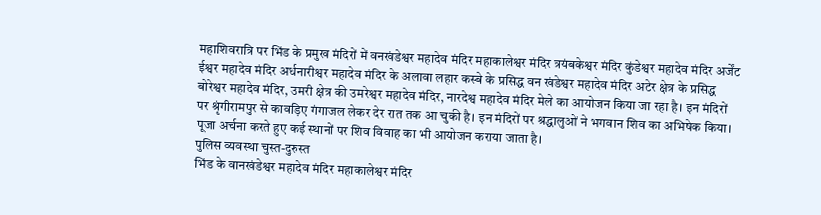महाशिवरात्रि पर भिंड के प्रमुख मंदिरों में वनखंडेश्वर महादेव मंदिर महाकालेश्वर मंदिर त्रयंबकेश्वर मंदिर कुंडेश्वर महादेव मंदिर अर्जेंट ईश्वर महादेव मंदिर अर्धनारीश्वर महादेव मंदिर के अलावा लहार कस्बे के प्रसिद्ध वन खंडेश्वर महादेव मंदिर अटेर क्षेत्र के प्रसिद्ध बोरेश्वर महादेव मंदिर, उमरी क्षेत्र की उमरेश्वर महादेव मंदिर, नारदेश्व महादेव मंदिर मेले का आयोजन किया जा रहा है। इन मंदिरों पर श्रृंगीरामपुर से कावड़िए गंगाजल लेकर देर रात तक आ चुकी है। इन मंदिरों पर श्रद्धालुओं ने भगवान शिव का अभिषेक किया। पूजा अर्चना करते हुए कई स्थानों पर शिव विवाह का भी आयोजन कराया जाता है।
पुलिस व्यवस्था चुस्त-दुरुस्त
भिंड के वानखंडेश्वर महादेव मंदिर महाकालेश्वर मंदिर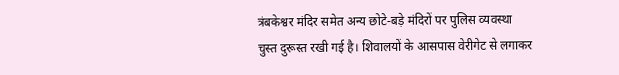त्रंबकेश्वर मंदिर समेत अन्य छोटे-बड़े मंदिरों पर पुलिस व्यवस्था चुस्त दुरूस्त रखी गई है। शिवालयों के आसपास वेरीगेट से लगाकर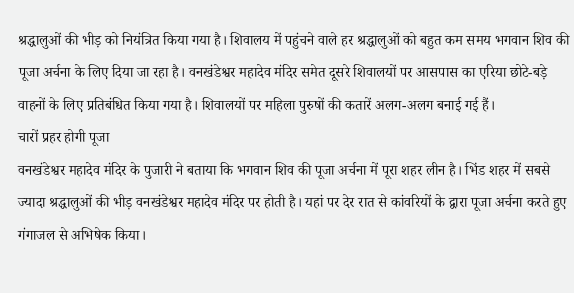श्रद्धालुओं की भीड़ को नियंत्रित किया गया है। शिवालय में पहुंचने वाले हर श्रद्धालुओं को बहुत कम समय भगवान शिव की पूजा अर्चना के लिए दिया जा रहा है। वनखंडेश्वर महादेव मंदिर समेत दूसरे शिवालयों पर आसपास का एरिया छोटे-बड़े वाहनों के लिए प्रतिबंधित किया गया है। शिवालयों पर महिला पुरुषों की कतारें अलग-अलग बनाई गई हैं।
चारों प्रहर होगी पूजा
वनखंडेश्वर महादेव मंदिर के पुजारी ने बताया कि भगवान शिव की पूजा अर्चना में पूरा शहर लीन है। भिंड शहर में सबसे ज्यादा श्रद्धालुओं की भीड़ वनखंडेश्वर महादेव मंदिर पर होती है। यहां पर देर रात से कांवरियों के द्वारा पूजा अर्चना करते हुए गंगाजल से अभिषेक किया।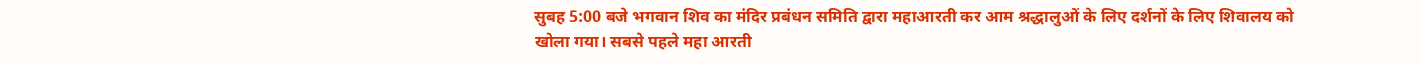सुबह 5:00 बजे भगवान शिव का मंदिर प्रबंधन समिति द्वारा महाआरती कर आम श्रद्धालुओं के लिए दर्शनों के लिए शिवालय को खोला गया। सबसे पहले महा आरती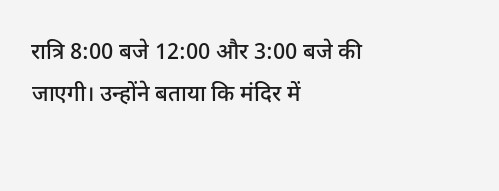रात्रि 8:00 बजे 12:00 और 3:00 बजे की जाएगी। उन्होंने बताया कि मंदिर में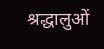श्रद्धालुओं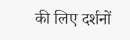की लिए दर्शनों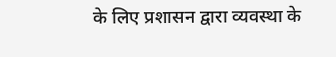के लिए प्रशासन द्वारा व्यवस्था के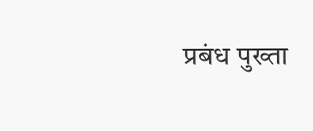प्रबंध पुख्ता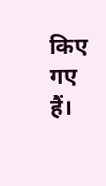किए गए हैं।